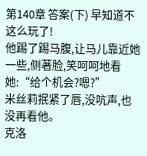第140章 答案(下) 早知道不这么玩了!
他踢了踢马腹,让马儿靠近她一些,侧著脸,笑呵呵地看她:“给个机会?嗯?”
米丝莉抿紧了唇,没吭声,也没再看他。
克洛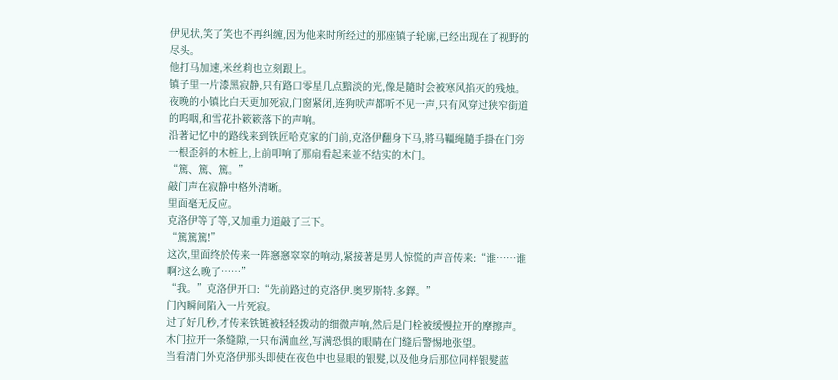伊见状,笑了笑也不再纠缠,因为他来时所经过的那座镇子轮廓,已经出现在了视野的尽头。
他打马加速,米丝莉也立刻跟上。
镇子里一片漆黑寂静,只有路口零星几点黯淡的光,像是隨时会被寒风掐灭的残烛。
夜晚的小镇比白天更加死寂,门窗紧闭,连狗吠声都听不见一声,只有风穿过狭窄街道的呜咽,和雪花扑簌簌落下的声响。
沿著记忆中的路线来到铁匠哈克家的门前,克洛伊翻身下马,將马韁绳隨手掛在门旁一根歪斜的木桩上,上前叩响了那扇看起来並不结实的木门。
“篤、篤、篤。”
敲门声在寂静中格外清晰。
里面毫无反应。
克洛伊等了等,又加重力道敲了三下。
“篤篤篤!”
这次,里面终於传来一阵窸窸窣窣的响动,紧接著是男人惊慌的声音传来:“谁……谁啊?这么晚了……”
“我。”克洛伊开口:“先前路过的克洛伊.奥罗斯特.多鐸。”
门內瞬间陷入一片死寂。
过了好几秒,才传来铁链被轻轻拨动的细微声响,然后是门栓被缓慢拉开的摩擦声。
木门拉开一条缝隙,一只布满血丝,写满恐惧的眼睛在门缝后警惕地张望。
当看清门外克洛伊那头即使在夜色中也显眼的银髮,以及他身后那位同样银髮蓝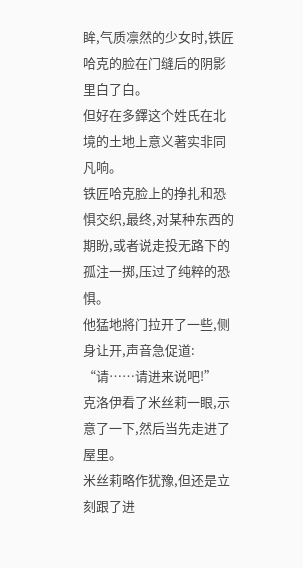眸,气质凛然的少女时,铁匠哈克的脸在门缝后的阴影里白了白。
但好在多鐸这个姓氏在北境的土地上意义著实非同凡响。
铁匠哈克脸上的挣扎和恐惧交织,最终,对某种东西的期盼,或者说走投无路下的孤注一掷,压过了纯粹的恐惧。
他猛地將门拉开了一些,侧身让开,声音急促道:
“请……请进来说吧!”
克洛伊看了米丝莉一眼,示意了一下,然后当先走进了屋里。
米丝莉略作犹豫,但还是立刻跟了进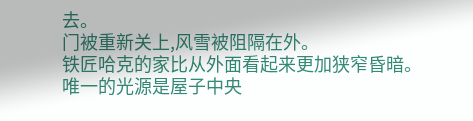去。
门被重新关上,风雪被阻隔在外。
铁匠哈克的家比从外面看起来更加狭窄昏暗。
唯一的光源是屋子中央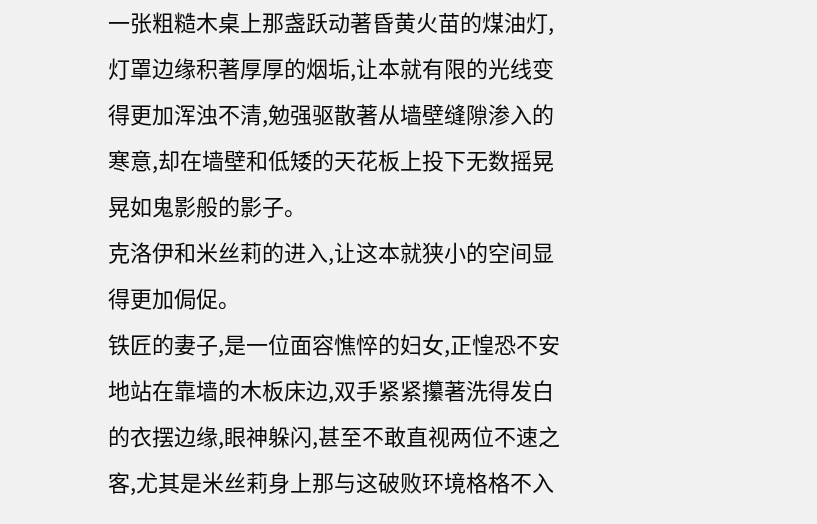一张粗糙木桌上那盏跃动著昏黄火苗的煤油灯,灯罩边缘积著厚厚的烟垢,让本就有限的光线变得更加浑浊不清,勉强驱散著从墙壁缝隙渗入的寒意,却在墙壁和低矮的天花板上投下无数摇晃晃如鬼影般的影子。
克洛伊和米丝莉的进入,让这本就狭小的空间显得更加侷促。
铁匠的妻子,是一位面容憔悴的妇女,正惶恐不安地站在靠墙的木板床边,双手紧紧攥著洗得发白的衣摆边缘,眼神躲闪,甚至不敢直视两位不速之客,尤其是米丝莉身上那与这破败环境格格不入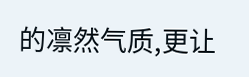的凛然气质,更让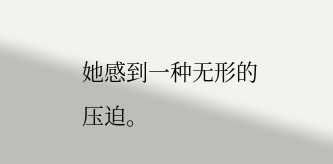她感到一种无形的压迫。